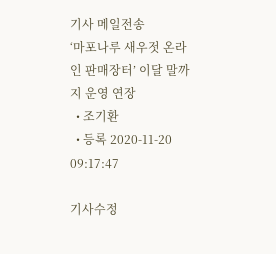기사 메일전송
‘마포나루 새우젓 온라인 판매장터’ 이달 말까지 운영 연장
  • 조기환
  • 등록 2020-11-20 09:17:47

기사수정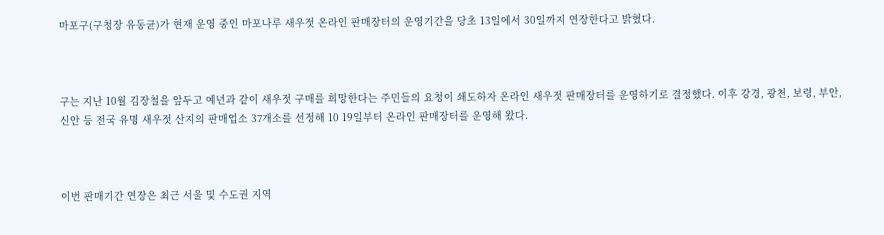마포구(구청장 유동균)가 현재 운영 중인 마포나루 새우젓 온라인 판매장터의 운영기간을 당초 13일에서 30일까지 연장한다고 밝혔다.



구는 지난 10월 김장철을 앞두고 예년과 같이 새우젓 구매를 희망한다는 주민들의 요청이 쇄도하자 온라인 새우젓 판매장터를 운영하기로 결정했다. 이후 강경, 광천, 보령, 부안, 신안 등 전국 유명 새우젓 산지의 판매업소 37개소를 선정해 10 19일부터 온라인 판매장터를 운영해 왔다.



이번 판매기간 연장은 최근 서울 및 수도권 지역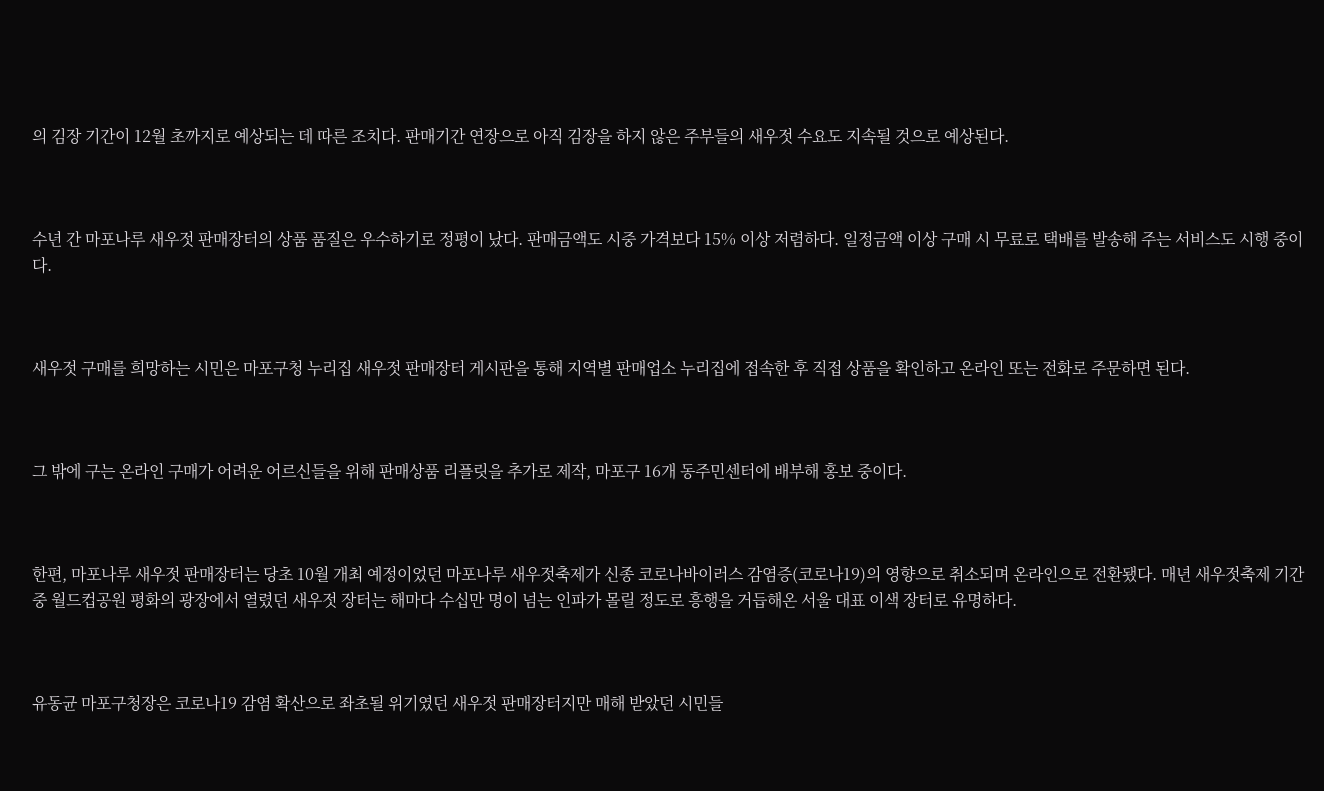의 김장 기간이 12월 초까지로 예상되는 데 따른 조치다. 판매기간 연장으로 아직 김장을 하지 않은 주부들의 새우젓 수요도 지속될 것으로 예상된다.



수년 간 마포나루 새우젓 판매장터의 상품 품질은 우수하기로 정평이 났다. 판매금액도 시중 가격보다 15% 이상 저렴하다. 일정금액 이상 구매 시 무료로 택배를 발송해 주는 서비스도 시행 중이다.



새우젓 구매를 희망하는 시민은 마포구청 누리집 새우젓 판매장터 게시판을 통해 지역별 판매업소 누리집에 접속한 후 직접 상품을 확인하고 온라인 또는 전화로 주문하면 된다.



그 밖에 구는 온라인 구매가 어려운 어르신들을 위해 판매상품 리플릿을 추가로 제작, 마포구 16개 동주민센터에 배부해 홍보 중이다.



한편, 마포나루 새우젓 판매장터는 당초 10월 개최 예정이었던 마포나루 새우젓축제가 신종 코로나바이러스 감염증(코로나19)의 영향으로 취소되며 온라인으로 전환됐다. 매년 새우젓축제 기간 중 월드컵공원 평화의 광장에서 열렸던 새우젓 장터는 해마다 수십만 명이 넘는 인파가 몰릴 정도로 흥행을 거듭해온 서울 대표 이색 장터로 유명하다.



유동균 마포구청장은 코로나19 감염 확산으로 좌초될 위기였던 새우젓 판매장터지만 매해 받았던 시민들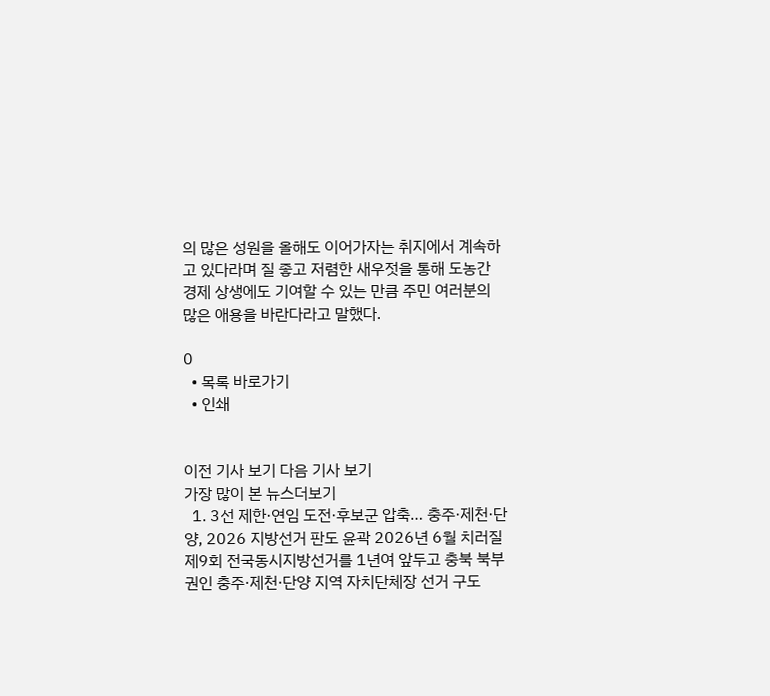의 많은 성원을 올해도 이어가자는 취지에서 계속하고 있다라며 질 좋고 저렴한 새우젓을 통해 도농간 경제 상생에도 기여할 수 있는 만큼 주민 여러분의 많은 애용을 바란다라고 말했다.

0
  • 목록 바로가기
  • 인쇄


이전 기사 보기 다음 기사 보기
가장 많이 본 뉴스더보기
  1. 3선 제한·연임 도전·후보군 압축… 충주·제천·단양, 2026 지방선거 판도 윤곽 2026년 6월 치러질 제9회 전국동시지방선거를 1년여 앞두고 충북 북부권인 충주·제천·단양 지역 자치단체장 선거 구도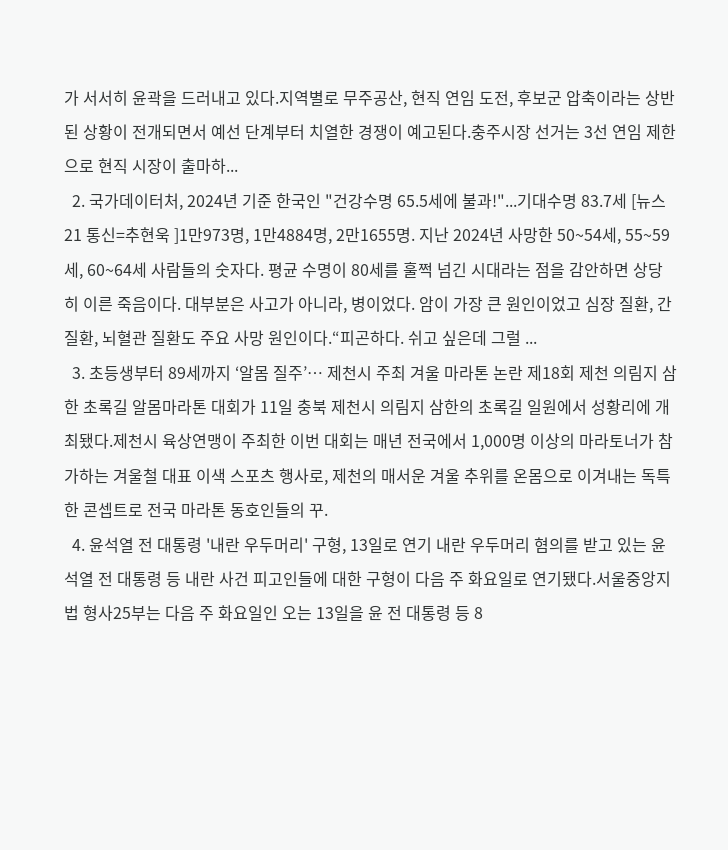가 서서히 윤곽을 드러내고 있다.지역별로 무주공산, 현직 연임 도전, 후보군 압축이라는 상반된 상황이 전개되면서 예선 단계부터 치열한 경쟁이 예고된다.충주시장 선거는 3선 연임 제한으로 현직 시장이 출마하...
  2. 국가데이터처, 2024년 기준 한국인 "건강수명 65.5세에 불과!"...기대수명 83.7세 [뉴스21 통신=추현욱 ]1만973명, 1만4884명, 2만1655명. 지난 2024년 사망한 50~54세, 55~59세, 60~64세 사람들의 숫자다. 평균 수명이 80세를 훌쩍 넘긴 시대라는 점을 감안하면 상당히 이른 죽음이다. 대부분은 사고가 아니라, 병이었다. 암이 가장 큰 원인이었고 심장 질환, 간 질환, 뇌혈관 질환도 주요 사망 원인이다.“피곤하다. 쉬고 싶은데 그럴 ...
  3. 초등생부터 89세까지 ‘알몸 질주’… 제천시 주최 겨울 마라톤 논란 제18회 제천 의림지 삼한 초록길 알몸마라톤 대회가 11일 충북 제천시 의림지 삼한의 초록길 일원에서 성황리에 개최됐다.제천시 육상연맹이 주최한 이번 대회는 매년 전국에서 1,000명 이상의 마라토너가 참가하는 겨울철 대표 이색 스포츠 행사로, 제천의 매서운 겨울 추위를 온몸으로 이겨내는 독특한 콘셉트로 전국 마라톤 동호인들의 꾸.
  4. 윤석열 전 대통령 '내란 우두머리' 구형, 13일로 연기 내란 우두머리 혐의를 받고 있는 윤석열 전 대통령 등 내란 사건 피고인들에 대한 구형이 다음 주 화요일로 연기됐다.서울중앙지법 형사25부는 다음 주 화요일인 오는 13일을 윤 전 대통령 등 8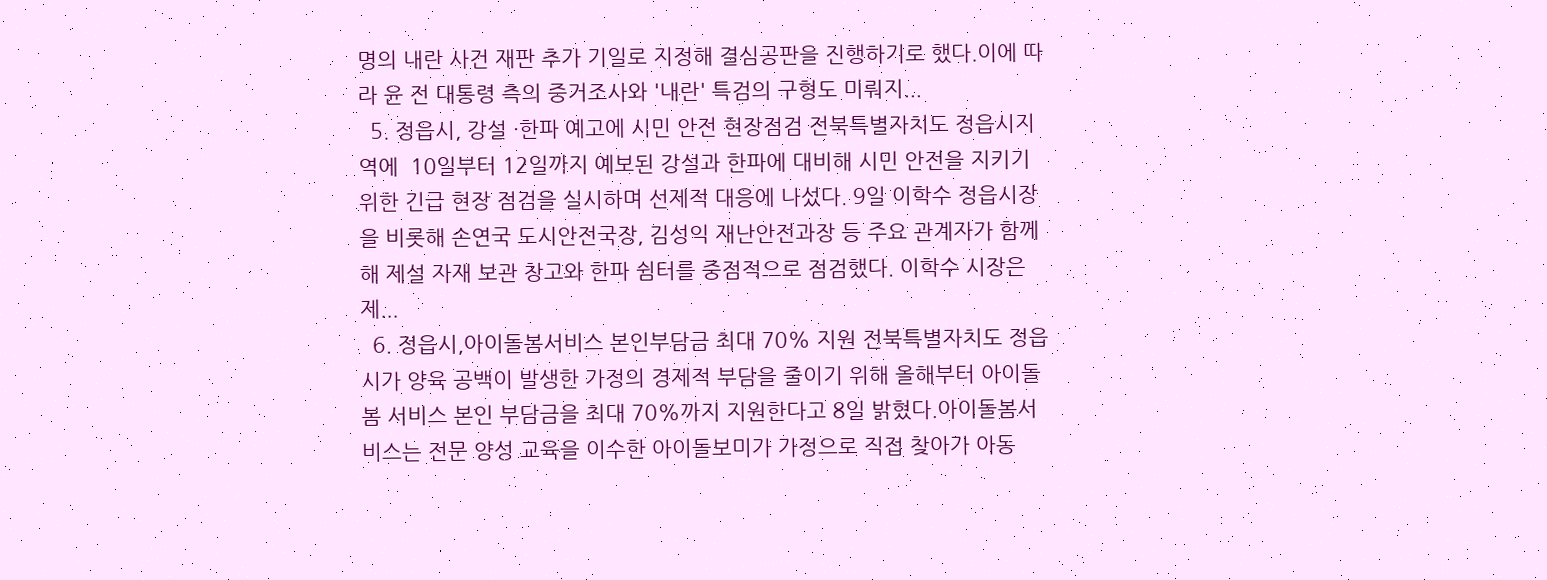명의 내란 사건 재판 추가 기일로 지정해 결심공판을 진행하기로 했다.이에 따라 윤 전 대통령 측의 증거조사와 '내란' 특검의 구형도 미뤄지...
  5. 정읍시, 강설 ·한파 예고에 시민 안전 현장점검 전북특별자치도 정읍시지역에  10일부터 12일까지 예보된 강설과 한파에 대비해 시민 안전을 지키기 위한 긴급 현장 점검을 실시하며 선제적 대응에 나섰다. 9일 이학수 정읍시장을 비롯해 손연국 도시안전국장, 김성익 재난안전과장 등 주요 관계자가 함께해 제설 자재 보관 창고와 한파 쉼터를 중점적으로 점검했다. 이학수 시장은 제...
  6. 정읍시,아이돌봄서비스 본인부담금 최대 70% 지원 전북특별자치도 정읍시가 양육 공백이 발생한 가정의 경제적 부담을 줄이기 위해 올해부터 아이돌봄 서비스 본인 부담금을 최대 70%까지 지원한다고 8일 밝혔다.아이돌봄서비스는 전문 양성 교육을 이수한 아이돌보미가 가정으로 직접 찾아가 아동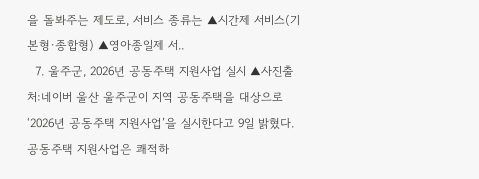을 돌봐주는 제도로, 서비스 종류는 ▲시간제 서비스(기본형·종합형) ▲영아종일제 서..
  7. 울주군, 2026년 공동주택 지원사업 실시 ▲사진출처:네이버 울산 울주군이 지역 공동주택을 대상으로 ‘2026년 공동주택 지원사업’을 실시한다고 9일 밝혔다.공동주택 지원사업은 쾌적하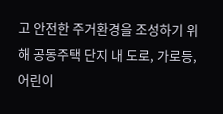고 안전한 주거환경을 조성하기 위해 공동주택 단지 내 도로, 가로등, 어린이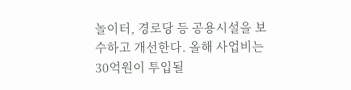놀이터, 경로당 등 공용시설을 보수하고 개선한다. 올해 사업비는 30억원이 투입될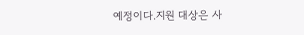예정이다.지원 대상은 사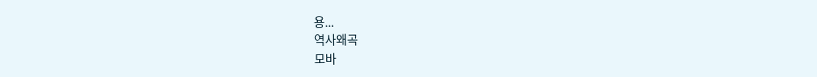용...
역사왜곡
모바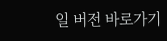일 버전 바로가기